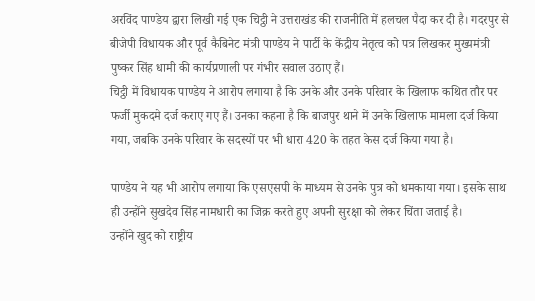अरविंद पाण्डेय द्वारा लिखी गई एक चिट्ठी ने उत्तराखंड की राजनीति में हलचल पैदा कर दी है। गदरपुर से बीजेपी विधायक और पूर्व कैबिनेट मंत्री पाण्डेय ने पार्टी के केंद्रीय नेतृत्व को पत्र लिखकर मुख्यमंत्री पुष्कर सिंह धामी की कार्यप्रणाली पर गंभीर सवाल उठाए हैं।
चिट्ठी में विधायक पाण्डेय ने आरोप लगाया है कि उनके और उनके परिवार के खिलाफ कथित तौर पर फर्जी मुकदमे दर्ज कराए गए हैं। उनका कहना है कि बाजपुर थाने में उनके खिलाफ मामला दर्ज किया गया, जबकि उनके परिवार के सदस्यों पर भी धारा 420 के तहत केस दर्ज किया गया है।

पाण्डेय ने यह भी आरोप लगाया कि एसएसपी के माध्यम से उनके पुत्र को धमकाया गया। इसके साथ ही उन्होंने सुखदेव सिंह नामधारी का जिक्र करते हुए अपनी सुरक्षा को लेकर चिंता जताई है।
उन्होंने खुद को राष्ट्रीय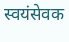स्वयंसेवक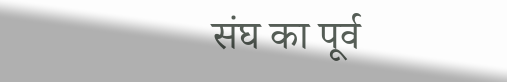संघ का पूर्व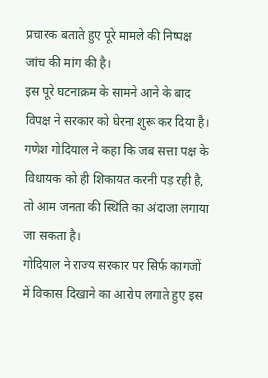प्रचारक बताते हुए पूरे मामले की निष्पक्ष जांच की मांग की है।
इस पूरे घटनाक्रम के सामने आने के बाद विपक्ष ने सरकार को घेरना शुरू कर दिया है। गणेश गोदियाल ने कहा कि जब सत्ता पक्ष के विधायक को ही शिकायत करनी पड़ रही है, तो आम जनता की स्थिति का अंदाजा लगाया जा सकता है।
गोदियाल ने राज्य सरकार पर सिर्फ कागजों में विकास दिखाने का आरोप लगाते हुए इस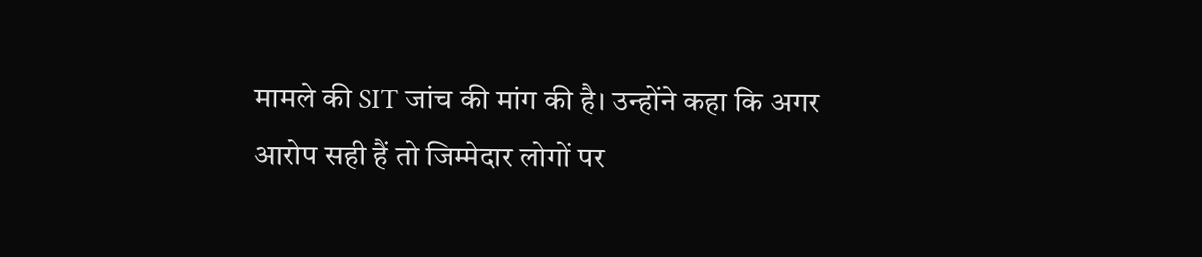मामले की SIT जांच की मांग की है। उन्होंने कहा कि अगर आरोप सही हैं तो जिम्मेदार लोगों पर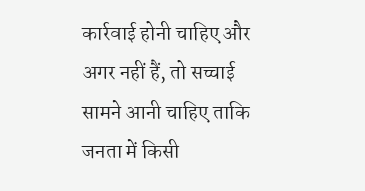कार्रवाई होनी चाहिए और अगर नहीं हैं, तो सच्चाई सामने आनी चाहिए ताकि जनता में किसी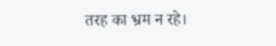तरह का भ्रम न रहे।